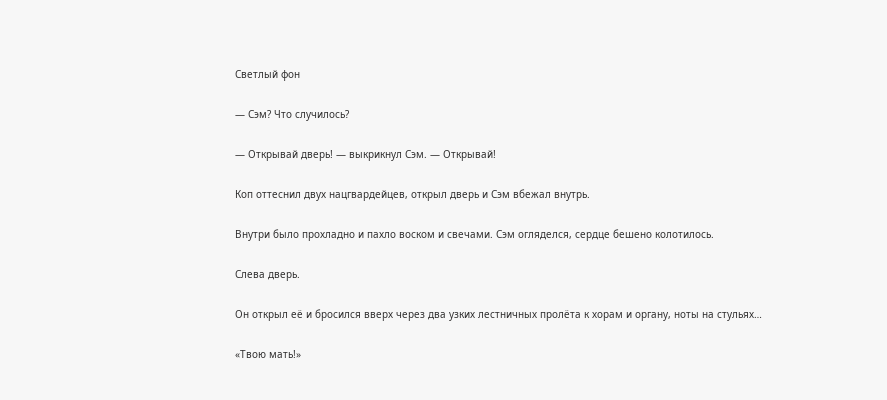Светлый фон

— Сэм? Что случилось?

— Открывай дверь! — выкрикнул Сэм. — Открывай!

Коп оттеснил двух нацгвардейцев, открыл дверь и Сэм вбежал внутрь.

Внутри было прохладно и пахло воском и свечами. Сэм огляделся, сердце бешено колотилось.

Слева дверь.

Он открыл её и бросился вверх через два узких лестничных пролёта к хорам и органу, ноты на стульях…

«Твою мать!»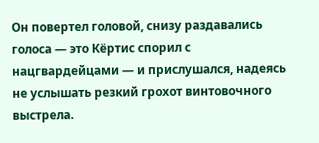Он повертел головой, снизу раздавались голоса — это Кёртис спорил с нацгвардейцами — и прислушался, надеясь не услышать резкий грохот винтовочного выстрела.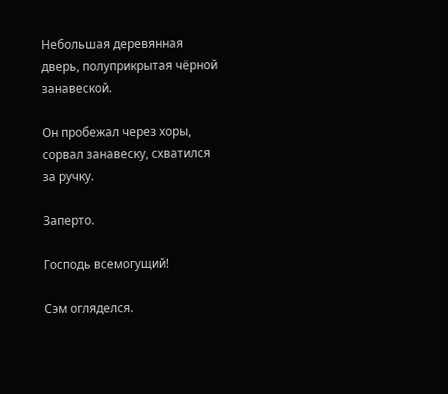Небольшая деревянная дверь, полуприкрытая чёрной занавеской.

Он пробежал через хоры, сорвал занавеску, схватился за ручку.

Заперто.

Господь всемогущий!

Сэм огляделся.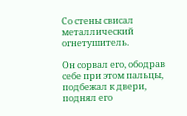Со стены свисал металлический огнетушитель.

Он сорвал его, ободрав себе при этом пальцы, подбежал к двери, поднял его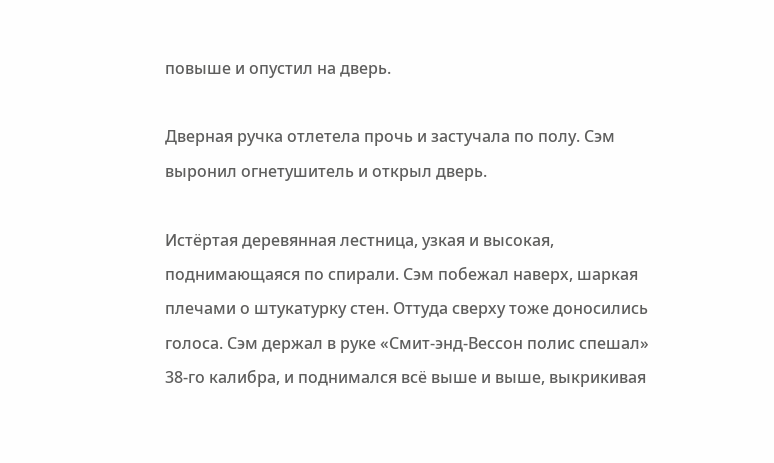повыше и опустил на дверь.

Дверная ручка отлетела прочь и застучала по полу. Сэм выронил огнетушитель и открыл дверь.

Истёртая деревянная лестница, узкая и высокая, поднимающаяся по спирали. Сэм побежал наверх, шаркая плечами о штукатурку стен. Оттуда сверху тоже доносились голоса. Сэм держал в руке «Смит-энд-Вессон полис спешал» 38-го калибра, и поднимался всё выше и выше, выкрикивая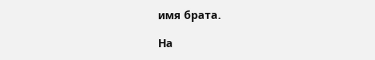имя брата.

На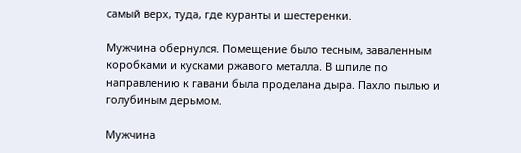самый верх, туда, где куранты и шестеренки.

Мужчина обернулся. Помещение было тесным, заваленным коробками и кусками ржавого металла. В шпиле по направлению к гавани была проделана дыра. Пахло пылью и голубиным дерьмом.

Мужчина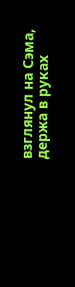взглянул на Сэма, держа в руках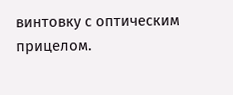винтовку с оптическим прицелом.